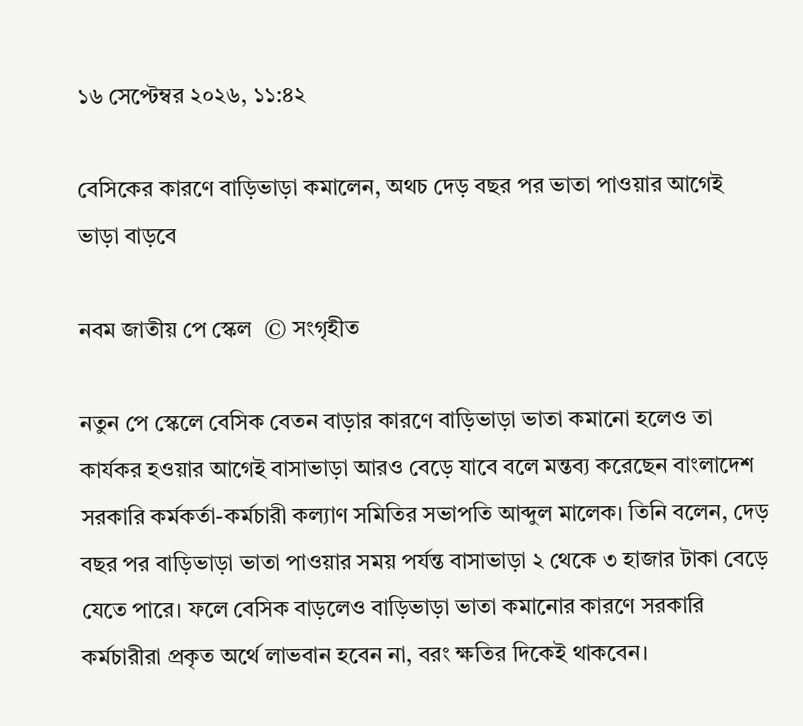১৬ সেপ্টেম্বর ২০২৬, ১১:৪২

বেসিকের কারণে বাড়িভাড়া কমালেন, অথচ দেড় বছর পর ভাতা পাওয়ার আগেই ভাড়া বাড়বে

নবম জাতীয় পে স্কেল  © সংগৃহীত

নতুন পে স্কেলে বেসিক বেতন বাড়ার কারণে বাড়িভাড়া ভাতা কমানো হলেও তা কার্যকর হওয়ার আগেই বাসাভাড়া আরও বেড়ে যাবে বলে মন্তব্য করেছেন বাংলাদেশ সরকারি কর্মকর্তা-কর্মচারী কল্যাণ সমিতির সভাপতি আব্দুল মালেক। তিনি বলেন, দেড় বছর পর বাড়িভাড়া ভাতা পাওয়ার সময় পর্যন্ত বাসাভাড়া ২ থেকে ৩ হাজার টাকা বেড়ে যেতে পারে। ফলে বেসিক বাড়লেও বাড়িভাড়া ভাতা কমানোর কারণে সরকারি কর্মচারীরা প্রকৃত অর্থে লাভবান হবেন না, বরং ক্ষতির দিকেই থাকবেন।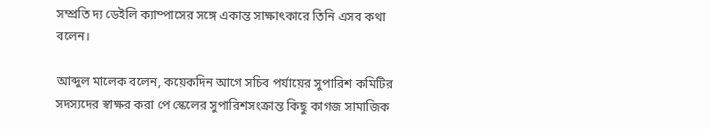সম্প্রতি দ্য ডেইলি ক্যাম্পাসের সঙ্গে একান্ত সাক্ষাৎকারে তিনি এসব কথা বলেন।

আব্দুল মালেক বলেন, কয়েকদিন আগে সচিব পর্যায়ের সুপারিশ কমিটির সদস্যদের স্বাক্ষর করা পে স্কেলের সুপারিশসংক্রান্ত কিছু কাগজ সামাজিক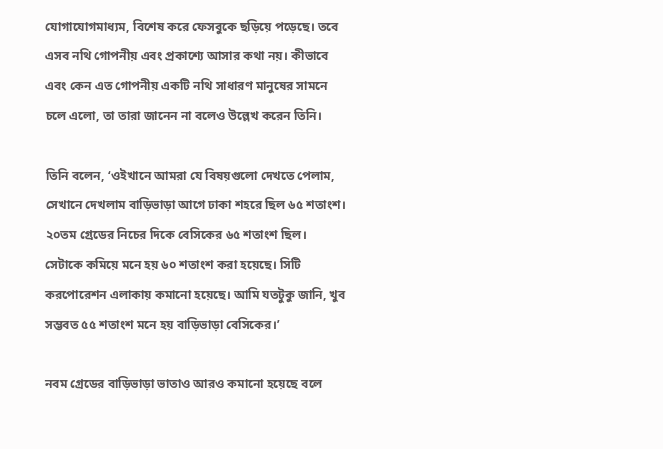যোগাযোগমাধ্যম, বিশেষ করে ফেসবুকে ছড়িয়ে পড়েছে। তবে এসব নথি গোপনীয় এবং প্রকাশ্যে আসার কথা নয়। কীভাবে এবং কেন এত গোপনীয় একটি নথি সাধারণ মানুষের সামনে চলে এলো, তা তারা জানেন না বলেও উল্লেখ করেন তিনি।

তিনি বলেন, ‘ওইখানে আমরা যে বিষয়গুলো দেখতে পেলাম, সেখানে দেখলাম বাড়িভাড়া আগে ঢাকা শহরে ছিল ৬৫ শতাংশ। ২০তম গ্রেডের নিচের দিকে বেসিকের ৬৫ শতাংশ ছিল। সেটাকে কমিয়ে মনে হয় ৬০ শতাংশ করা হয়েছে। সিটি করপোরেশন এলাকায় কমানো হয়েছে। আমি যতটুকু জানি, খুব সম্ভবত ৫৫ শতাংশ মনে হয় বাড়িভাড়া বেসিকের।’

নবম গ্রেডের বাড়িভাড়া ভাতাও আরও কমানো হয়েছে বলে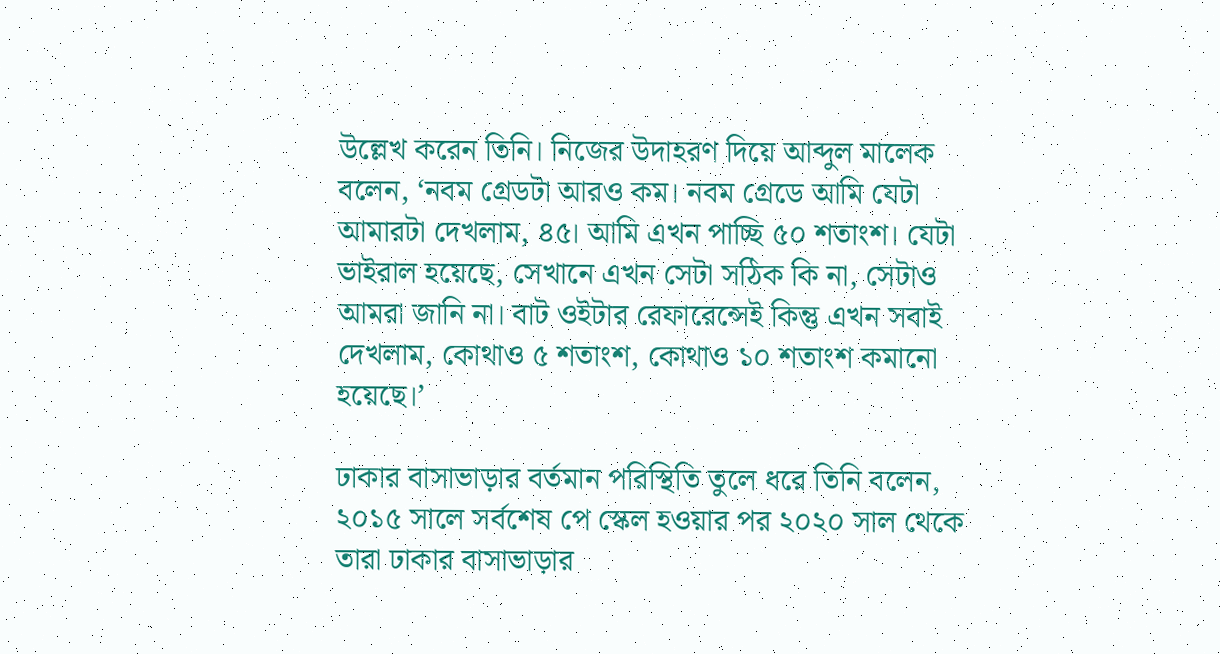উল্লেখ করেন তিনি। নিজের উদাহরণ দিয়ে আব্দুল মালেক বলেন, ‘নবম গ্রেডটা আরও কম। নবম গ্রেডে আমি যেটা আমারটা দেখলাম, ৪৫। আমি এখন পাচ্ছি ৫০ শতাংশ। যেটা ভাইরাল হয়েছে, সেখানে এখন সেটা সঠিক কি না, সেটাও আমরা জানি না। বাট ওইটার রেফারেন্সেই কিন্তু এখন সবাই দেখলাম, কোথাও ৫ শতাংশ, কোথাও ১০ শতাংশ কমানো হয়েছে।’

ঢাকার বাসাভাড়ার বর্তমান পরিস্থিতি তুলে ধরে তিনি বলেন, ২০১৫ সালে সর্বশেষ পে স্কেল হওয়ার পর ২০২০ সাল থেকে তারা ঢাকার বাসাভাড়ার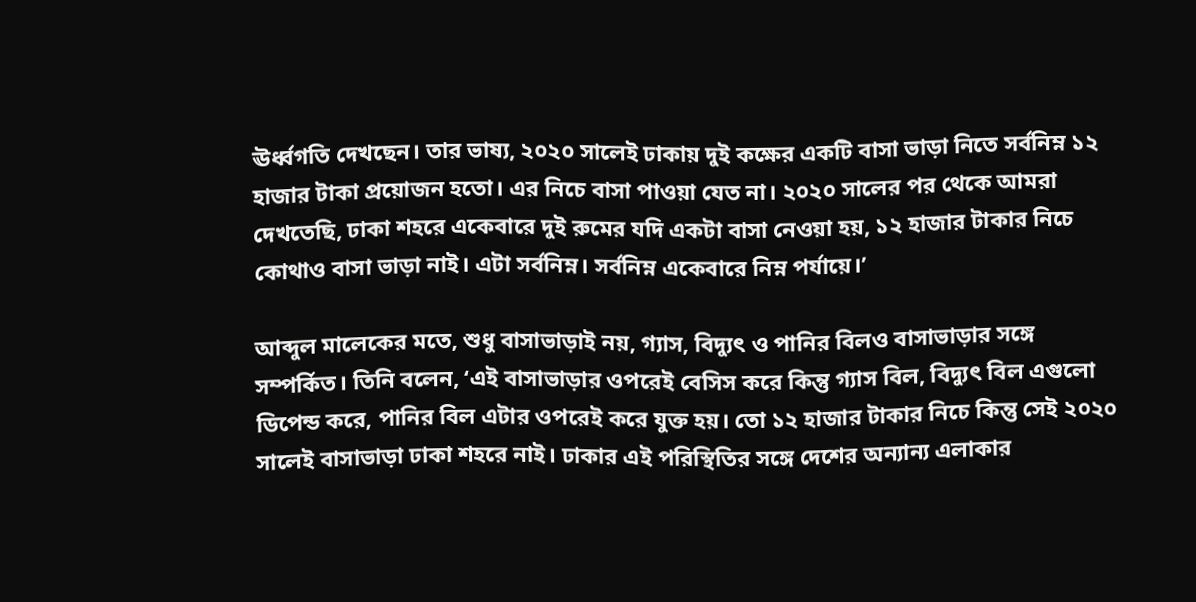ঊর্ধ্বগতি দেখছেন। তার ভাষ্য, ২০২০ সালেই ঢাকায় দুই কক্ষের একটি বাসা ভাড়া নিতে সর্বনিম্ন ১২ হাজার টাকা প্রয়োজন হতো। এর নিচে বাসা পাওয়া যেত না। ২০২০ সালের পর থেকে আমরা দেখতেছি, ঢাকা শহরে একেবারে দুই রুমের যদি একটা বাসা নেওয়া হয়, ১২ হাজার টাকার নিচে কোথাও বাসা ভাড়া নাই। এটা সর্বনিম্ন। সর্বনিম্ন একেবারে নিম্ন পর্যায়ে।’

আব্দুল মালেকের মতে, শুধু বাসাভাড়াই নয়, গ্যাস, বিদ্যুৎ ও পানির বিলও বাসাভাড়ার সঙ্গে সম্পর্কিত। তিনি বলেন, ‘এই বাসাভাড়ার ওপরেই বেসিস করে কিন্তু গ্যাস বিল, বিদ্যুৎ বিল এগুলো ডিপেন্ড করে, পানির বিল এটার ওপরেই করে যুক্ত হয়। তো ১২ হাজার টাকার নিচে কিন্তু সেই ২০২০ সালেই বাসাভাড়া ঢাকা শহরে নাই। ঢাকার এই পরিস্থিতির সঙ্গে দেশের অন্যান্য এলাকার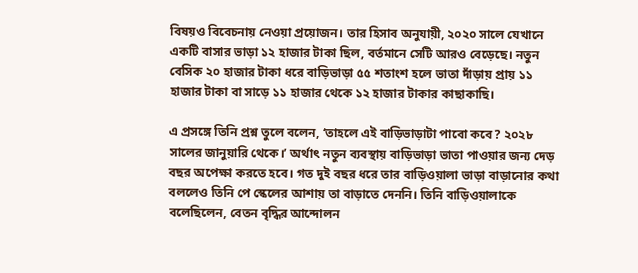বিষয়ও বিবেচনায় নেওয়া প্রয়োজন। তার হিসাব অনুযায়ী, ২০২০ সালে যেখানে একটি বাসার ভাড়া ১২ হাজার টাকা ছিল, বর্তমানে সেটি আরও বেড়েছে। নতুন বেসিক ২০ হাজার টাকা ধরে বাড়িভাড়া ৫৫ শতাংশ হলে ভাতা দাঁড়ায় প্রায় ১১ হাজার টাকা বা সাড়ে ১১ হাজার থেকে ১২ হাজার টাকার কাছাকাছি।

এ প্রসঙ্গে তিনি প্রশ্ন তুলে বলেন, ‘তাহলে এই বাড়িভাড়াটা পাবো কবে? ২০২৮ সালের জানুয়ারি থেকে।’ অর্থাৎ নতুন ব্যবস্থায় বাড়িভাড়া ভাতা পাওয়ার জন্য দেড় বছর অপেক্ষা করতে হবে। গত দুই বছর ধরে তার বাড়িওয়ালা ভাড়া বাড়ানোর কথা বললেও তিনি পে স্কেলের আশায় তা বাড়াতে দেননি। তিনি বাড়িওয়ালাকে বলেছিলেন, বেতন বৃদ্ধির আন্দোলন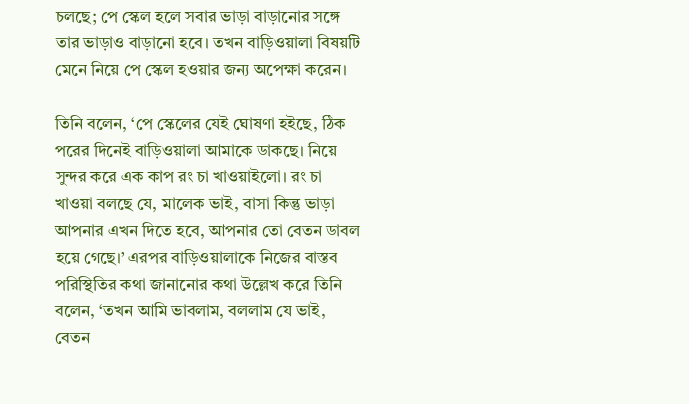চলছে; পে স্কেল হলে সবার ভাড়া বাড়ানোর সঙ্গে তার ভাড়াও বাড়ানো হবে। তখন বাড়িওয়ালা বিষয়টি মেনে নিয়ে পে স্কেল হওয়ার জন্য অপেক্ষা করেন।

তিনি বলেন, ‘পে স্কেলের যেই ঘোষণা হইছে, ঠিক পরের দিনেই বাড়িওয়ালা আমাকে ডাকছে। নিয়ে সুন্দর করে এক কাপ রং চা খাওয়াইলো। রং চা খাওয়া বলছে যে, মালেক ভাই, বাসা কিন্তু ভাড়া আপনার এখন দিতে হবে, আপনার তো বেতন ডাবল হয়ে গেছে।’ এরপর বাড়িওয়ালাকে নিজের বাস্তব পরিস্থিতির কথা জানানোর কথা উল্লেখ করে তিনি বলেন, ‘তখন আমি ভাবলাম, বললাম যে ভাই, বেতন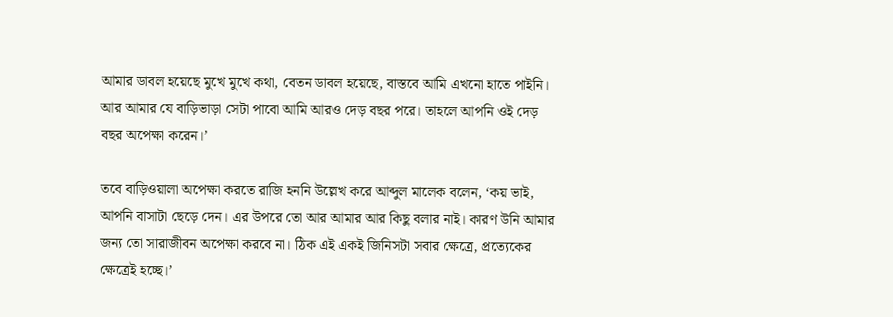আমার ডাবল হয়েছে মুখে মুখে কথা, বেতন ডাবল হয়েছে, বাস্তবে আমি এখনো হাতে পাইনি। আর আমার যে বাড়িভাড়া সেটা পাবো আমি আরও দেড় বছর পরে। তাহলে আপনি ওই দেড় বছর অপেক্ষা করেন।’

তবে বাড়িওয়ালা অপেক্ষা করতে রাজি হননি উল্লেখ করে আব্দুল মালেক বলেন, ‘কয় ভাই, আপনি বাসাটা ছেড়ে দেন। এর উপরে তো আর আমার আর কিছু বলার নাই। কারণ উনি আমার জন্য তো সারাজীবন অপেক্ষা করবে না। ঠিক এই একই জিনিসটা সবার ক্ষেত্রে, প্রত্যেকের ক্ষেত্রেই হচ্ছে।’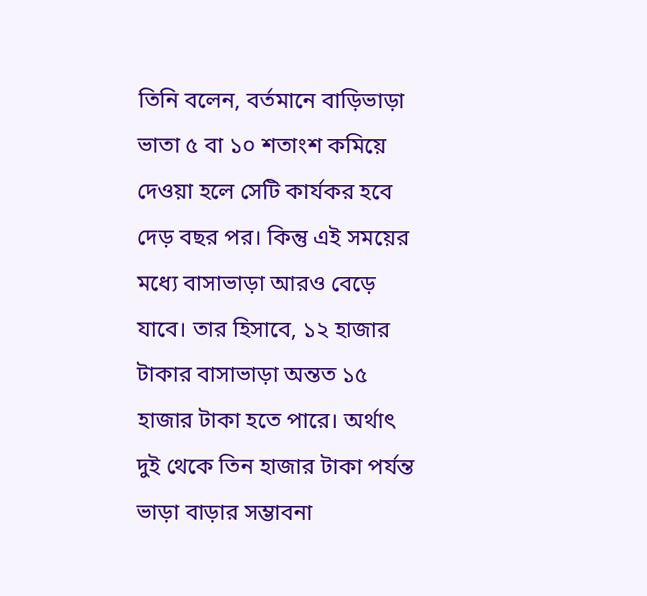তিনি বলেন, বর্তমানে বাড়িভাড়া ভাতা ৫ বা ১০ শতাংশ কমিয়ে দেওয়া হলে সেটি কার্যকর হবে দেড় বছর পর। কিন্তু এই সময়ের মধ্যে বাসাভাড়া আরও বেড়ে যাবে। তার হিসাবে, ১২ হাজার টাকার বাসাভাড়া অন্তত ১৫ হাজার টাকা হতে পারে। অর্থাৎ দুই থেকে তিন হাজার টাকা পর্যন্ত ভাড়া বাড়ার সম্ভাবনা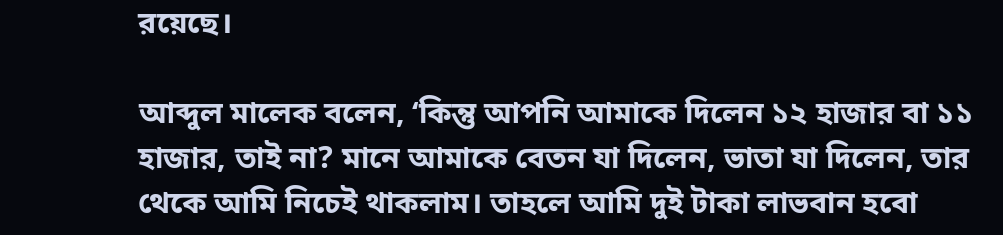রয়েছে।

আব্দুল মালেক বলেন, ‘কিন্তু আপনি আমাকে দিলেন ১২ হাজার বা ১১ হাজার, তাই না? মানে আমাকে বেতন যা দিলেন, ভাতা যা দিলেন, তার থেকে আমি নিচেই থাকলাম। তাহলে আমি দুই টাকা লাভবান হবো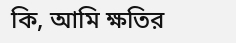কি, আমি ক্ষতির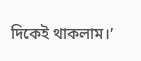দিকেই থাকলাম।’